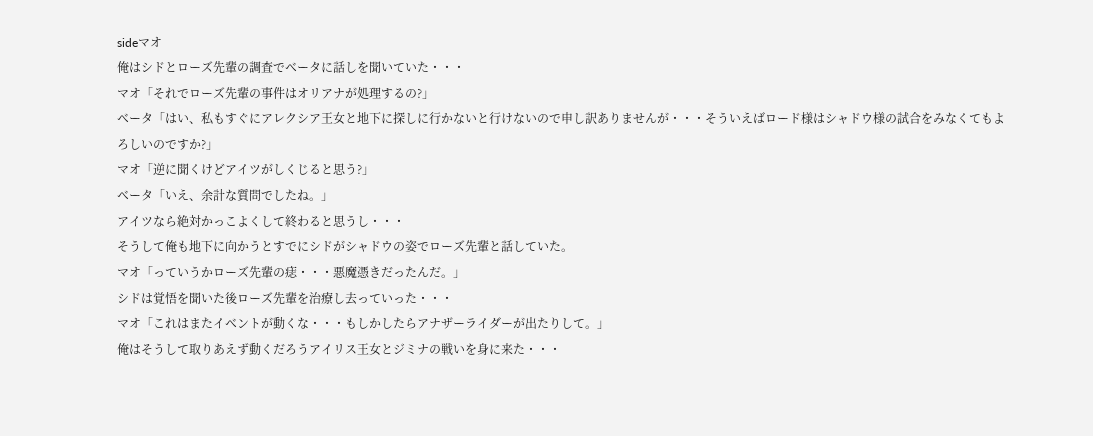sideマオ
俺はシドとローズ先輩の調査でベータに話しを聞いていた・・・
マオ「それでローズ先輩の事件はオリアナが処理するの?」
ベータ「はい、私もすぐにアレクシア王女と地下に探しに行かないと行けないので申し訳ありませんが・・・そういえばロード様はシャドウ様の試合をみなくてもよろしいのですか?」
マオ「逆に聞くけどアイツがしくじると思う?」
ベータ「いえ、余計な質問でしたね。」
アイツなら絶対かっこよくして終わると思うし・・・
そうして俺も地下に向かうとすでにシドがシャドウの姿でローズ先輩と話していた。
マオ「っていうかローズ先輩の痣・・・悪魔憑きだったんだ。」
シドは覚悟を聞いた後ローズ先輩を治療し去っていった・・・
マオ「これはまたイベントが動くな・・・もしかしたらアナザーライダーが出たりして。」
俺はそうして取りあえず動くだろうアイリス王女とジミナの戦いを身に来た・・・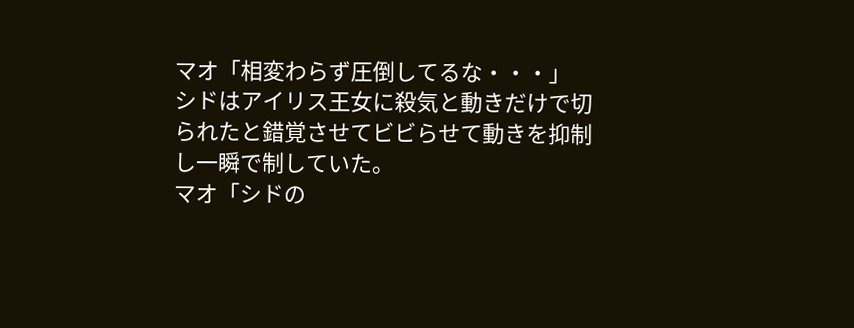マオ「相変わらず圧倒してるな・・・」
シドはアイリス王女に殺気と動きだけで切られたと錯覚させてビビらせて動きを抑制し一瞬で制していた。
マオ「シドの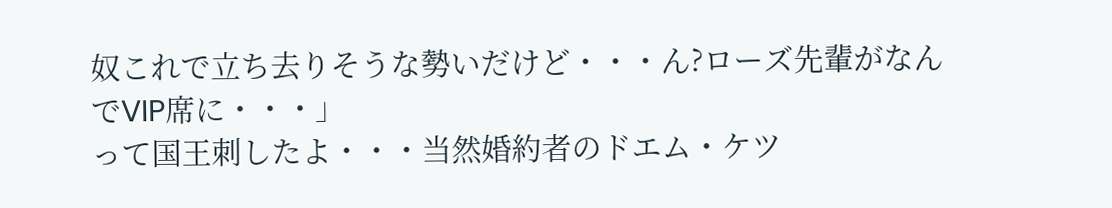奴これで立ち去りそうな勢いだけど・・・ん?ローズ先輩がなんでVIP席に・・・」
って国王刺したよ・・・当然婚約者のドエム・ケツ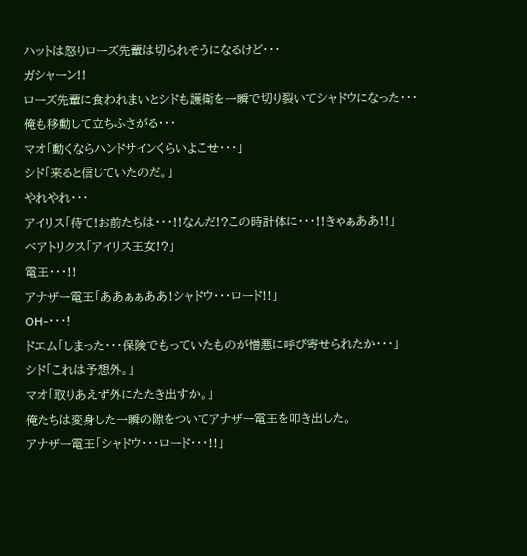ハットは怒りローズ先輩は切られそうになるけど・・・
ガシャーン!!
ローズ先輩に食われまいとシドも護衛を一瞬で切り裂いてシャドウになった・・・
俺も移動して立ちふさがる・・・
マオ「動くならハンドサインくらいよこせ・・・」
シド「来ると信じていたのだ。」
やれやれ・・・
アイリス「待て!お前たちは・・・!!なんだ!?この時計体に・・・!!きゃぁああ!!」
ベアトリクス「アイリス王女!?」
電王・・・!!
アナザー電王「ああぁぁああ!シャドウ・・・ロード!!」
OH-・・・!
ドエム「しまった・・・保険でもっていたものが憎悪に呼び寄せられたか・・・」
シド「これは予想外。」
マオ「取りあえず外にたたき出すか。」
俺たちは変身した一瞬の隙をついてアナザー電王を叩き出した。
アナザー電王「シャドウ・・・ロード・・・!!」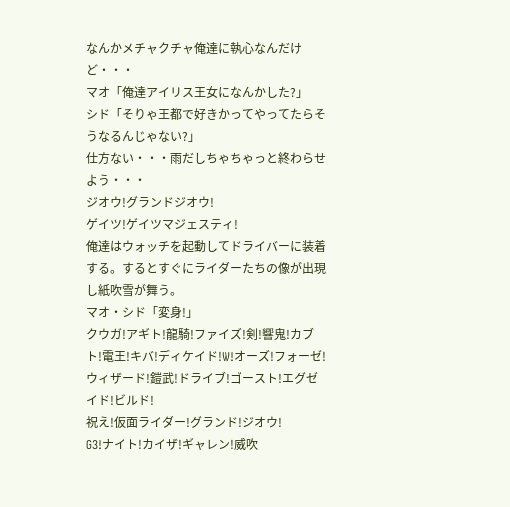なんかメチャクチャ俺達に執心なんだけど・・・
マオ「俺達アイリス王女になんかした?」
シド「そりゃ王都で好きかってやってたらそうなるんじゃない?」
仕方ない・・・雨だしちゃちゃっと終わらせよう・・・
ジオウ!グランドジオウ!
ゲイツ!ゲイツマジェスティ!
俺達はウォッチを起動してドライバーに装着する。するとすぐにライダーたちの像が出現し紙吹雪が舞う。
マオ・シド「変身!」
クウガ!アギト!龍騎!ファイズ!剣!響鬼!カブト!電王!キバ!ディケイド!W!オーズ!フォーゼ!ウィザード!鎧武!ドライブ!ゴースト!エグゼイド!ビルド!
祝え!仮面ライダー!グランド!ジオウ!
G3!ナイト!カイザ!ギャレン!威吹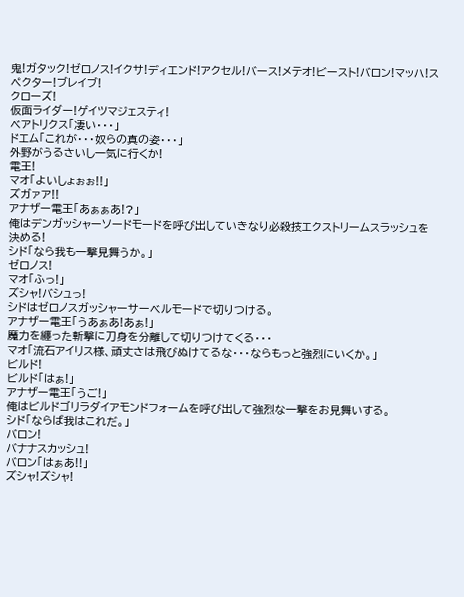鬼!ガタック!ゼロノス!イクサ!ディエンド!アクセル!バース!メテオ!ビースト!バロン!マッハ!スペクター!ブレイブ!
クローズ!
仮面ライダー!ゲイツマジェスティ!
ベアトリクス「凄い・・・」
ドエム「これが・・・奴らの真の姿・・・」
外野がうるさいし一気に行くか!
電王!
マオ「よいしょぉぉ!!」
ズガァア!!
アナザー電王「あぁぁあ!?」
俺はデンガッシャーソードモードを呼び出していきなり必殺技エクストリームスラッシュを決める!
シド「なら我も一撃見舞うか。」
ゼロノス!
マオ「ふっ!」
ズシャ!バシュっ!
シドはゼロノスガッシャーサーベルモードで切りつける。
アナザー電王「うあぁあ!あぁ!」
魔力を纏った斬撃に刀身を分離して切りつけてくる・・・
マオ「流石アイリス様、頑丈さは飛びぬけてるな・・・ならもっと強烈にいくか。」
ビルド!
ビルド「はぁ!」
アナザー電王「うご!」
俺はビルドゴリラダイアモンドフォームを呼び出して強烈な一撃をお見舞いする。
シド「ならば我はこれだ。」
バロン!
バナナスカッシュ!
バロン「はぁあ!!」
ズシャ!ズシャ!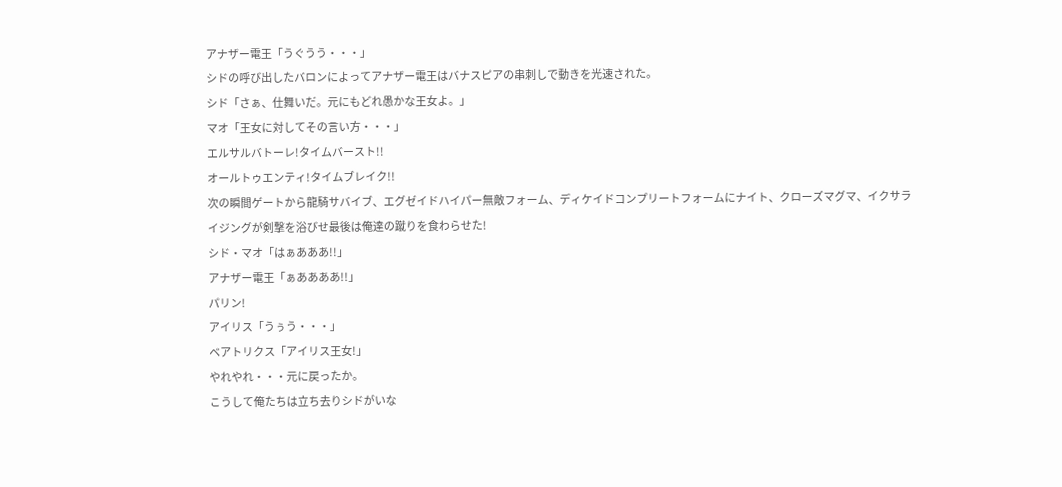アナザー電王「うぐうう・・・」
シドの呼び出したバロンによってアナザー電王はバナスピアの串刺しで動きを光速された。
シド「さぁ、仕舞いだ。元にもどれ愚かな王女よ。」
マオ「王女に対してその言い方・・・」
エルサルバトーレ!タイムバースト!!
オールトゥエンティ!タイムブレイク!!
次の瞬間ゲートから龍騎サバイブ、エグゼイドハイパー無敵フォーム、ディケイドコンプリートフォームにナイト、クローズマグマ、イクサライジングが剣撃を浴びせ最後は俺達の蹴りを食わらせた!
シド・マオ「はぁあああ!!」
アナザー電王「ぁああああ!!」
パリン!
アイリス「うぅう・・・」
ベアトリクス「アイリス王女!」
やれやれ・・・元に戻ったか。
こうして俺たちは立ち去りシドがいな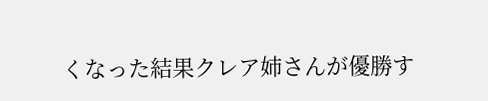くなった結果クレア姉さんが優勝す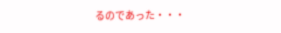るのであった・・・